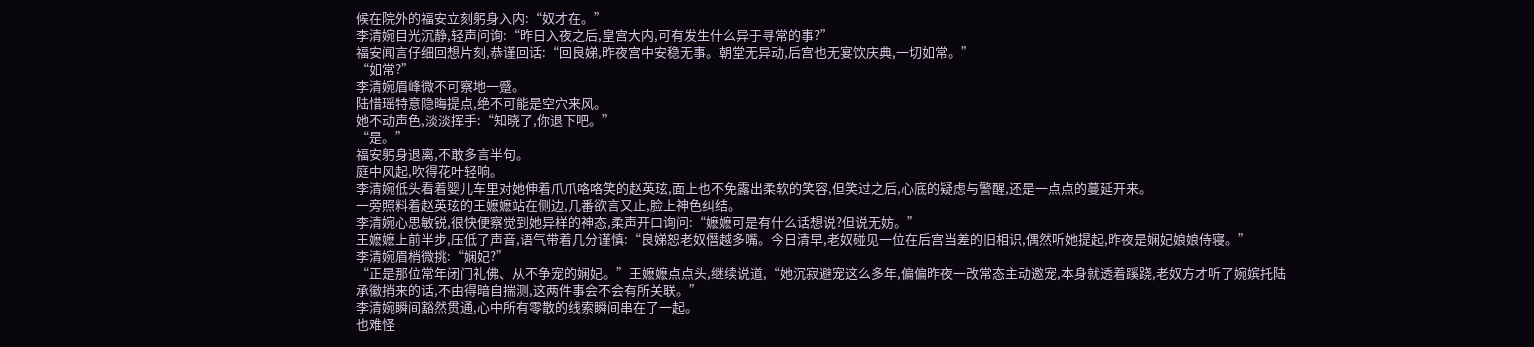候在院外的福安立刻躬身入内:“奴才在。”
李清婉目光沉静,轻声问询:“昨日入夜之后,皇宫大内,可有发生什么异于寻常的事?”
福安闻言仔细回想片刻,恭谨回话:“回良娣,昨夜宫中安稳无事。朝堂无异动,后宫也无宴饮庆典,一切如常。”
“如常?”
李清婉眉峰微不可察地一蹙。
陆惜瑶特意隐晦提点,绝不可能是空穴来风。
她不动声色,淡淡挥手:“知晓了,你退下吧。”
“是。”
福安躬身退离,不敢多言半句。
庭中风起,吹得花叶轻响。
李清婉低头看着婴儿车里对她伸着爪爪咯咯笑的赵英玹,面上也不免露出柔软的笑容,但笑过之后,心底的疑虑与警醒,还是一点点的蔓延开来。
一旁照料着赵英玹的王嬷嬷站在侧边,几番欲言又止,脸上神色纠结。
李清婉心思敏锐,很快便察觉到她异样的神态,柔声开口询问:“嬷嬷可是有什么话想说?但说无妨。”
王嬷嬷上前半步,压低了声音,语气带着几分谨慎:“良娣恕老奴僭越多嘴。今日清早,老奴碰见一位在后宫当差的旧相识,偶然听她提起,昨夜是娴妃娘娘侍寝。”
李清婉眉梢微挑:“娴妃?”
“正是那位常年闭门礼佛、从不争宠的娴妃。”王嬷嬷点点头,继续说道,“她沉寂避宠这么多年,偏偏昨夜一改常态主动邀宠,本身就透着蹊跷,老奴方才听了婉嫔托陆承徽捎来的话,不由得暗自揣测,这两件事会不会有所关联。”
李清婉瞬间豁然贯通,心中所有零散的线索瞬间串在了一起。
也难怪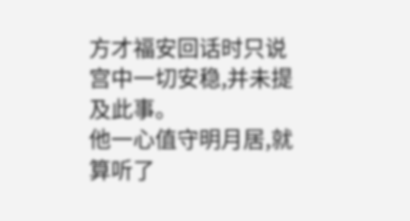方才福安回话时只说宫中一切安稳,并未提及此事。
他一心值守明月居,就算听了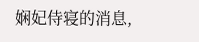娴妃侍寝的消息,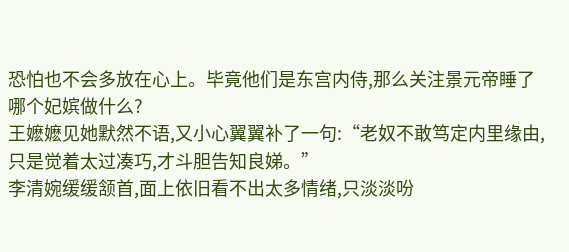恐怕也不会多放在心上。毕竟他们是东宫内侍,那么关注景元帝睡了哪个妃嫔做什么?
王嬷嬷见她默然不语,又小心翼翼补了一句:“老奴不敢笃定内里缘由,只是觉着太过凑巧,才斗胆告知良娣。”
李清婉缓缓颔首,面上依旧看不出太多情绪,只淡淡吩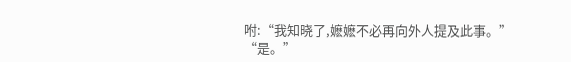咐:“我知晓了,嬷嬷不必再向外人提及此事。”
“是。”